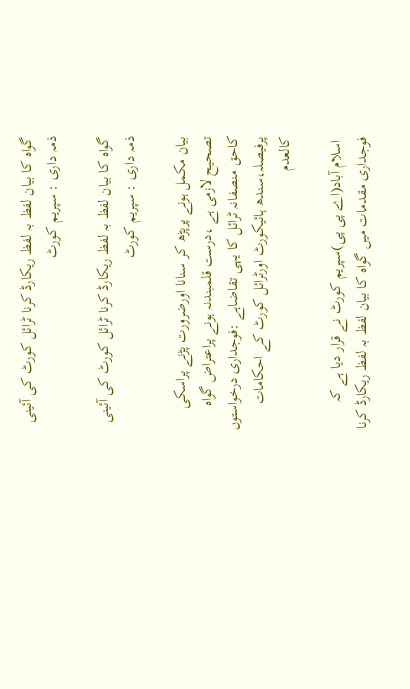گواہ کا بیان لفظ بہ لفظ ریکارڈ کرنا ٹرائل کورٹ کی آئینی ذمہ داری : سپریم کورٹ

گواہ کا بیان لفظ بہ لفظ ریکارڈ کرنا ٹرائل کورٹ کی آئینی ذمہ داری : سپریم کورٹ

بیان مکمل ہونے پرپڑھ کر سنانا اورضرورت پڑنے پراسکی تصحیح لازمی ہے ،درست قلمبندنہ ہونے پراعتراض گواہ کاحق منصفانہ ٹرائل کا یہی تقاضاہے :فوجداری درخواستوں پرفیصلہ،سندھ ہائیکورٹ اورٹرائل کورٹ کے احکامات کالعدم

 اسلام آباد(اے پی پی)سپریم کورٹ نے قرار دیا ہے کہ فوجداری مقدمات میں گواہ کا بیان لفظ بہ لفظ ریکارڈ کرنا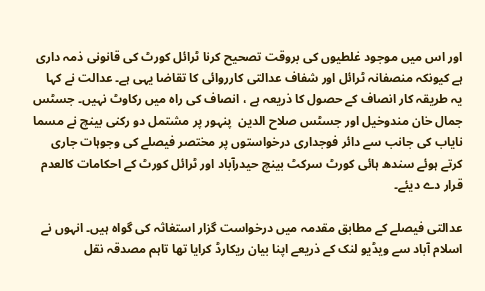اور اس میں موجود غلطیوں کی بروقت تصحیح کرنا ٹرائل کورٹ کی قانونی ذمہ داری ہے کیونکہ منصفانہ ٹرائل اور شفاف عدالتی کارروائی کا تقاضا یہی ہے۔ عدالت نے کہا یہ طریقہ کار انصاف کے حصول کا ذریعہ ہے ، انصاف کی راہ میں رکاوٹ نہیں۔ جسٹس جمال خان مندوخیل اور جسٹس صلاح الدین  پنہور پر مشتمل دو رکنی بینچ نے مسما نایاب کی جانب سے دائر فوجداری درخواستوں پر مختصر فیصلے کی وجوہات جاری کرتے ہوئے سندھ ہائی کورٹ سرکٹ بینچ حیدرآباد اور ٹرائل کورٹ کے احکامات کالعدم قرار دے دیئے۔

عدالتی فیصلے کے مطابق مقدمہ میں درخواست گزار استغاثہ کی گواہ ہیں۔ انہوں نے اسلام آباد سے ویڈیو لنک کے ذریعے اپنا بیان ریکارڈ کرایا تھا تاہم مصدقہ نقل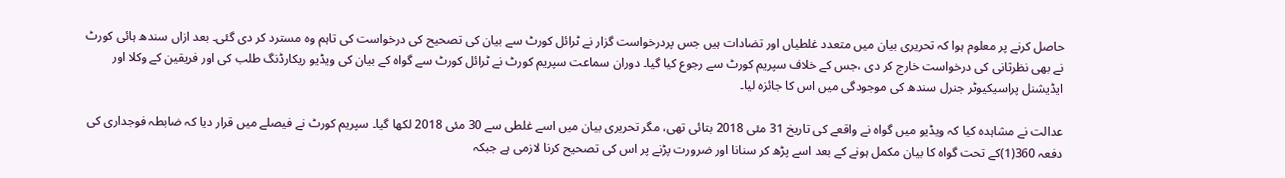حاصل کرنے پر معلوم ہوا کہ تحریری بیان میں متعدد غلطیاں اور تضادات ہیں جس پردرخواست گزار نے ٹرائل کورٹ سے بیان کی تصحیح کی درخواست کی تاہم وہ مسترد کر دی گئی۔ بعد ازاں سندھ ہائی کورٹ نے بھی نظرثانی کی درخواست خارج کر دی ،جس کے خلاف سپریم کورٹ سے رجوع کیا گیا۔ دوران سماعت سپریم کورٹ نے ٹرائل کورٹ سے گواہ کے بیان کی ویڈیو ریکارڈنگ طلب کی اور فریقین کے وکلا اور ایڈیشنل پراسیکیوٹر جنرل سندھ کی موجودگی میں اس کا جائزہ لیا۔

عدالت نے مشاہدہ کیا کہ ویڈیو میں گواہ نے واقعے کی تاریخ 31 مئی 2018 بتائی تھی، مگر تحریری بیان میں اسے غلطی سے 30 مئی 2018 لکھا گیا۔ سپریم کورٹ نے فیصلے میں قرار دیا کہ ضابطہ فوجداری کی دفعہ 360(1)کے تحت گواہ کا بیان مکمل ہونے کے بعد اسے پڑھ کر سنانا اور ضرورت پڑنے پر اس کی تصحیح کرنا لازمی ہے جبکہ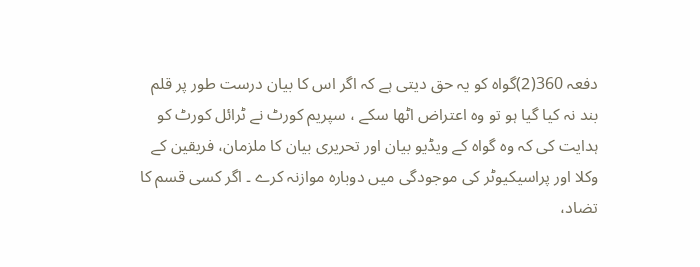دفعہ 360(2)گواہ کو یہ حق دیتی ہے کہ اگر اس کا بیان درست طور پر قلم بند نہ کیا گیا ہو تو وہ اعتراض اٹھا سکے ، سپریم کورٹ نے ٹرائل کورٹ کو ہدایت کی کہ وہ گواہ کے ویڈیو بیان اور تحریری بیان کا ملزمان، فریقین کے وکلا اور پراسیکیوٹر کی موجودگی میں دوبارہ موازنہ کرے ۔ اگر کسی قسم کا تضاد،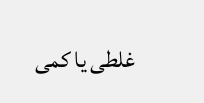غلطی یا کمی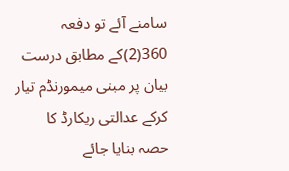سامنے آئے تو دفعہ 360(2)کے مطابق درست بیان پر مبنی میمورنڈم تیار کرکے عدالتی ریکارڈ کا حصہ بنایا جائے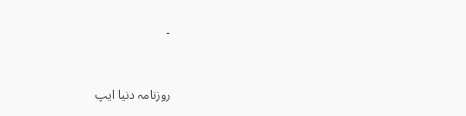۔



روزنامہ دنیا ایپ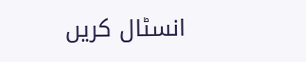انسٹال کریں